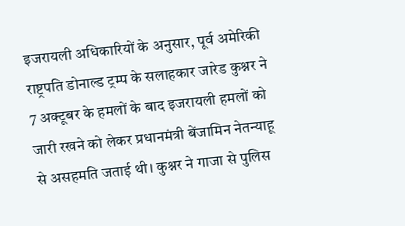इजरायली अधिकारियों के अनुसार, पूर्व अमेरिकी राष्ट्रपति डोनाल्ड ट्रम्प के सलाहकार जारेड कुश्नर ने 7 अक्टूबर के हमलों के बाद इजरायली हमलों को जारी रखने को लेकर प्रधानमंत्री बेंजामिन नेतन्याहू से असहमति जताई थी। कुश्नर ने गाजा से पुलिस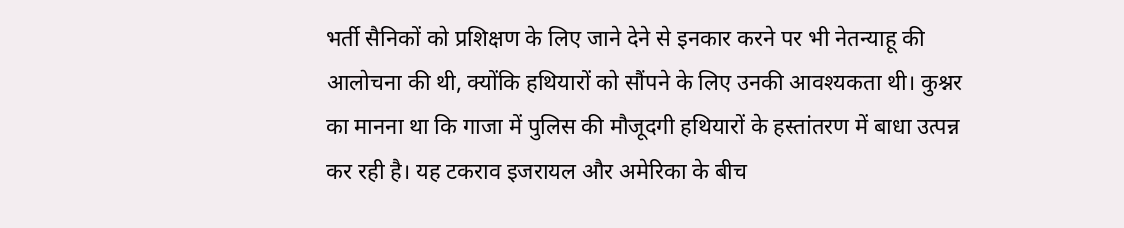भर्ती सैनिकों को प्रशिक्षण के लिए जाने देने से इनकार करने पर भी नेतन्याहू की आलोचना की थी, क्योंकि हथियारों को सौंपने के लिए उनकी आवश्यकता थी। कुश्नर का मानना था कि गाजा में पुलिस की मौजूदगी हथियारों के हस्तांतरण में बाधा उत्पन्न कर रही है। यह टकराव इजरायल और अमेरिका के बीच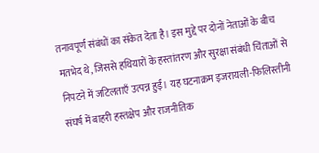तनावपूर्ण संबंधों का संकेत देता है। इस मुद्दे पर दोनों नेताओं के बीच मतभेद थे, जिससे हथियारों के हस्तांतरण और सुरक्षा संबंधी चिंताओं से निपटने में जटिलताएँ उत्पन्न हुईं। यह घटनाक्रम इजरायली-फिलिस्तीनी संघर्ष में बाहरी हस्तक्षेप और राजनीतिक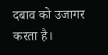दबाव को उजागर करता है।